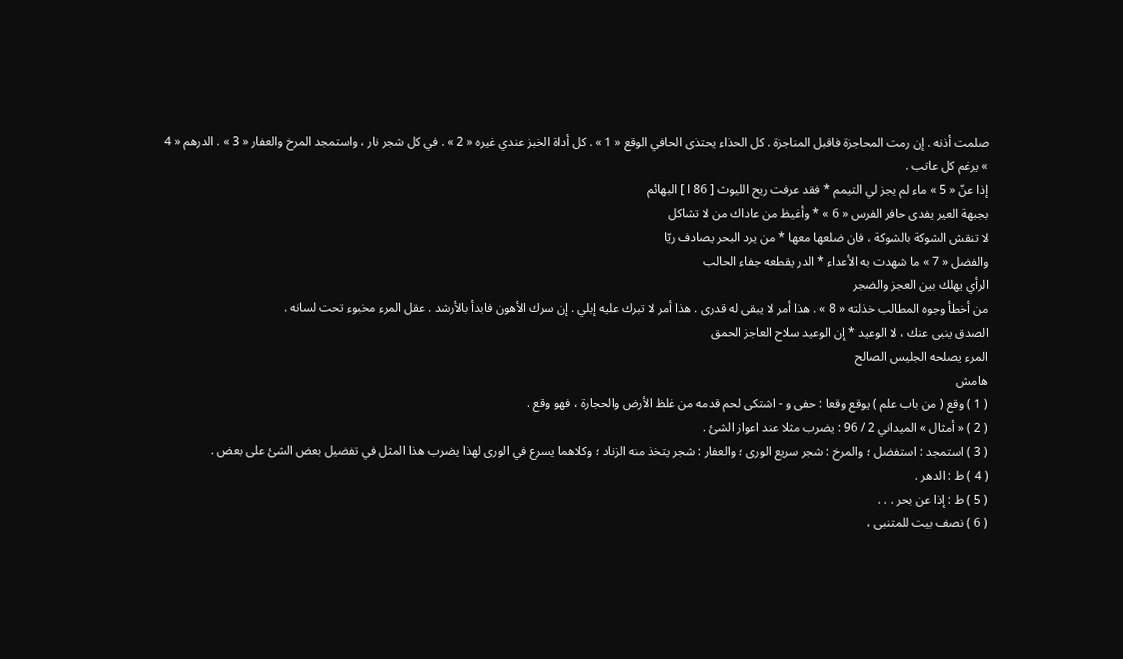صلمت أذنه . إن رمت المحاجزة فاقبل المناجزة . كل الحذاء يحتذى الحافي الوقع « 1 » . كل أداة الخبز عندي غيره « 2 » . في كل شجر نار ، واستمجد المرخ والعفار « 3 » . الدرهم « 4 » يرغم كل عاتب .
إذا عنّ « 5 » ماء لم يجز لي التيمم * فقد عرفت ريح الليوث [ 86 ا ] البهائم
بجبهة العير يفدى حافر الفرس « 6 » * وأغيظ من عاداك من لا تشاكل
لا تنقش الشوكة بالشوكة ، فان ضلعها معها * من يرد البحر يصادف ريّا
والفضل « 7 » ما شهدت به الأعداء * الدر يقطعه جفاء الحالب
الرأي يهلك بين العجز والضجر
من أخطأ وجوه المطالب خذلته « 8 » . هذا أمر لا يبقى له قدرى . هذا أمر لا تبرك عليه إبلي . إن سرك الأهون فابدأ بالأرشد . عقل المرء مخبوء تحت لسانه .
الصدق ينبى عنك ، لا الوعيد * إن الوعيد سلاح العاجز الحمق
المرء يصلحه الجليس الصالح
هامش
( 1 ) وقع ( من باب علم ) يوقع وقعا : حفى و - اشتكى لحم قدمه من غلظ الأرض والحجارة ، فهو وقع .
( 2 ) « أمثال » الميداني 2 / 96 : يضرب مثلا عند اعواز الشئ .
( 3 ) استمجد : استفضل ؛ والمرخ : شجر سريع الورى ؛ والعفار : شجر يتخذ منه الزناد ؛ وكلاهما يسرع في الورى لهذا يضرب هذا المثل في تفضيل بعض الشئ على بعض .
( 4 ) ط : الدهر .
( 5 ) ط : إذا عن بحر . . .
( 6 ) نصف بيت للمتنبى ،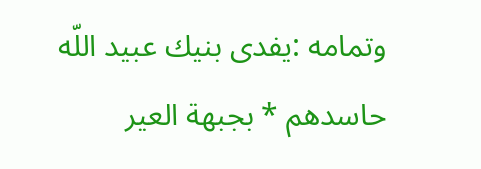وتمامه :يفدى بنيك عبيد اللّه حاسدهم * بجبهة العير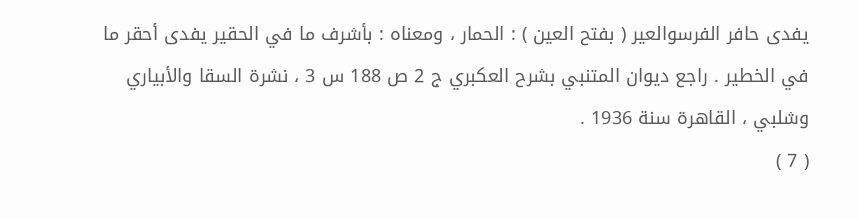يفدى حافر الفرسوالعير ( بفتح العين ) : الحمار ، ومعناه : بأشرف ما في الحقير يفدى أحقر ما في الخطير . راجع ديوان المتنبي بشرح العكبري ج 2 ص 188 س 3 ، نشرة السقا والأبياري وشلبي ، القاهرة سنة 1936 .
( 7 )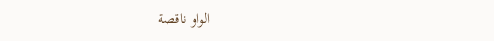الواو ناقصة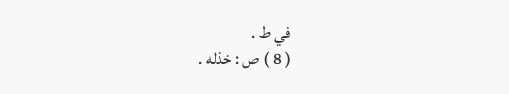في ط .
( 8 ) ص : خذله .